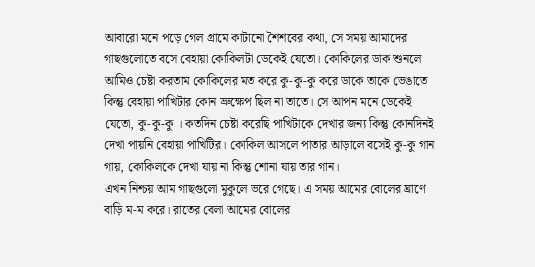আবারো মনে পড়ে গেল গ্রামে কাটানো শৈশবের কথা, সে সময় আমাদের গাছগুলোতে বসে বেহায়া কোকিলটা ডেকেই যেতো। কোকিলের ডাক শুনলে আমিও চেষ্টা করতাম কোকিলের মত করে কু-কু-কু করে ডাকে তাকে ভেঙাতে কিন্তু বেহায়া পাখিটার কোন ভ্রুক্ষেপ ছিল না তাতে। সে আপন মনে ডেকেই যেতো, কু-কু-কু । কতদিন চেষ্টা করেছি পাখিটাকে দেখার জন্য কিন্তু কোনদিনই দেখা পায়নি বেহায়া পাখিটির। কোকিল আসলে পাতার আড়ালে বসেই কু-কু গান গায়, কোকিলকে দেখা যায় না কিন্তু শোনা যায় তার গান।
এখন নিশ্চয় আম গাছগুলো মুকুলে ভরে গেছে। এ সময় আমের বোলের ঘ্রাণে বাড়ি ম-ম করে। রাতের বেলা আমের বোলের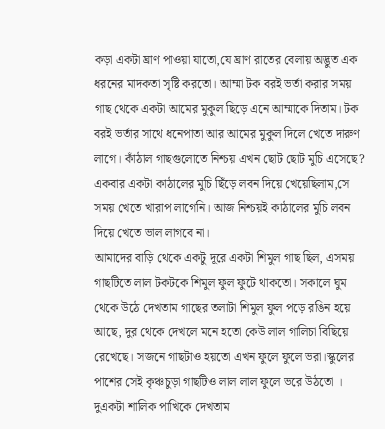কড়া একটা ঘ্রাণ পাওয়া যাতো,যে ঘ্রাণ রাতের বেলায় অদ্ভুত এক ধরনের মাদকতা সৃষ্টি করতো। আম্মা টক বরই ভর্তা করার সময় গাছ থেকে একটা আমের মুকুল ছিড়ে এনে আম্মাকে দিতাম। টক বরই ভর্তার সাথে ধনেপাতা আর আমের মুকুল দিলে খেতে দারুণ লাগে। কাঁঠাল গাছগুলোতে নিশ্চয় এখন ছোট ছোট মুচি এসেছে? একবার একটা কাঠালের মুচি ছিঁড়ে লবন দিয়ে খেয়েছিলাম,সে সময় খেতে খারাপ লাগেনি। আজ নিশ্চয়ই কাঠালের মুচি লবন দিয়ে খেতে ভাল লাগবে না।
আমাদের বাড়ি থেকে একটু দূরে একটা শিমুল গাছ ছিল, এসময় গাছটিতে লাল টকটকে শিমুল ফুল ফুটে থাকতো। সকালে ঘুম থেকে উঠে দেখতাম গাছের তলাটা শিমুল ফুল পড়ে রঙিন হয়ে আছে, দুর থেকে দেখলে মনে হতো কেউ লাল গালিচা বিছিয়ে রেখেছে। সজনে গাছটাও হয়তো এখন ফুলে ফুলে ভরা।স্কুলের পাশের সেই কৃঞ্চচুড়া গাছটিও লাল লাল ফুলে ভরে উঠতো । দুএকটা শালিক পাখিকে দেখতাম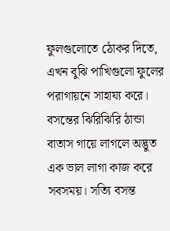ফুলগুলোতে ঠোকর দিতে, এখন বুঝি পাখিগুলো ফুলের পরাগায়নে সাহায্য করে।
বসন্তের ঝিরিঝিরি ঠান্ডা বাতাস গায়ে লাগলে অদ্ভুত এক ভাল লাগা কাজ করে সবসময়। সত্যি বসন্ত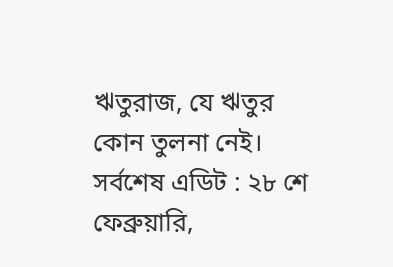ঋতুরাজ, যে ঋতুর কোন তুলনা নেই।
সর্বশেষ এডিট : ২৮ শে ফেব্রুয়ারি,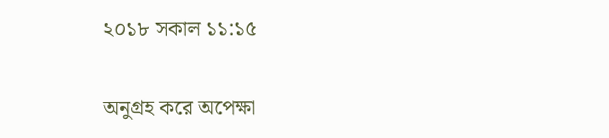২০১৮ সকাল ১১:১৫

অনুগ্রহ করে অপেক্ষা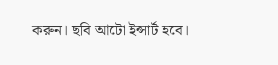করুন। ছবি আটো ইন্সার্ট হবে।